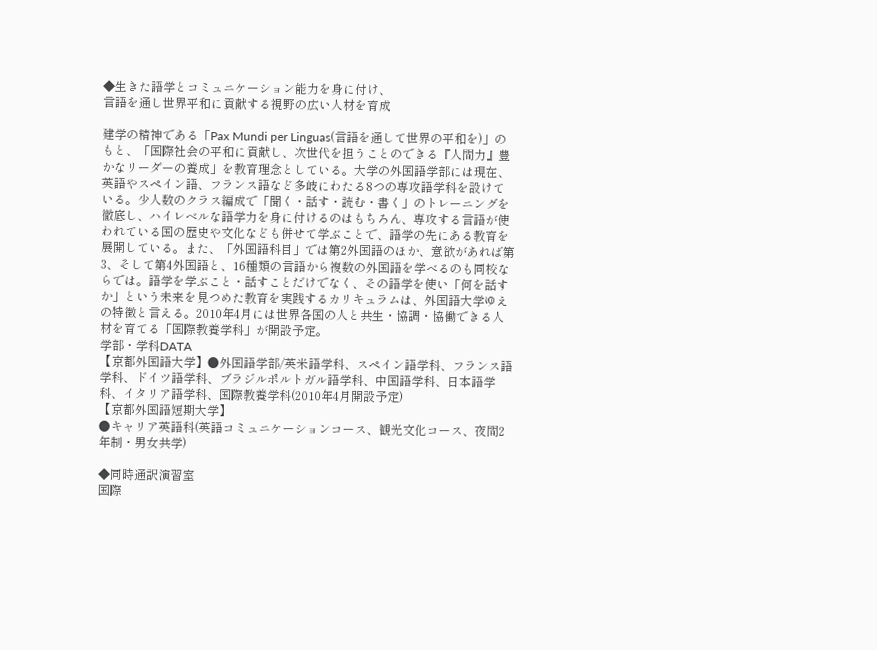◆生きた語学とコミュニケーション能力を身に付け、
言語を通し世界平和に貢献する視野の広い人材を育成

建学の精神である「Pax Mundi per Linguas(言語を通して世界の平和を)」のもと、「国際社会の平和に貢献し、次世代を担うことのできる『人間力』豊かなリーダーの養成」を教育理念としている。大学の外国語学部には現在、英語やスペイン語、フランス語など多岐にわたる8つの専攻語学科を設けている。少人数のクラス編成で「聞く・話す・読む・書く」のトレーニングを徹底し、ハイレベルな語学力を身に付けるのはもちろん、専攻する言語が使われている国の歴史や文化なども併せて学ぶことで、語学の先にある教育を展開している。また、「外国語科目」では第2外国語のほか、意欲があれば第3、そして第4外国語と、16種類の言語から複数の外国語を学べるのも同校ならでは。語学を学ぶこと・話すことだけでなく、その語学を使い「何を話すか」という未来を見つめた教育を実践するカリキュラムは、外国語大学ゆえの特徴と言える。2010年4月には世界各国の人と共生・協調・協働できる人材を育てる「国際教養学科」が開設予定。
学部・学科DATA
【京都外国語大学】●外国語学部/英米語学科、スペイン語学科、フランス語学科、ドイツ語学科、ブラジルポルトガル語学科、中国語学科、日本語学科、イタリア語学科、国際教養学科(2010年4月開設予定)
【京都外国語短期大学】
●キャリア英語科(英語コミュニケーションコース、観光文化コース、夜間2年制・男女共学)

◆同時通訳演習室
国際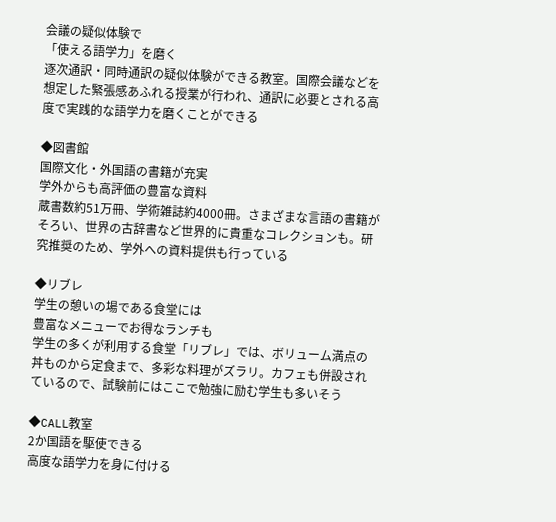会議の疑似体験で
「使える語学力」を磨く
逐次通訳・同時通訳の疑似体験ができる教室。国際会議などを想定した緊張感あふれる授業が行われ、通訳に必要とされる高度で実践的な語学力を磨くことができる

◆図書館
国際文化・外国語の書籍が充実
学外からも高評価の豊富な資料
蔵書数約51万冊、学術雑誌約4000冊。さまざまな言語の書籍がそろい、世界の古辞書など世界的に貴重なコレクションも。研究推奨のため、学外への資料提供も行っている

◆リブレ
学生の憩いの場である食堂には
豊富なメニューでお得なランチも
学生の多くが利用する食堂「リブレ」では、ボリューム満点の丼ものから定食まで、多彩な料理がズラリ。カフェも併設されているので、試験前にはここで勉強に励む学生も多いそう

◆CALL教室
2か国語を駆使できる
高度な語学力を身に付ける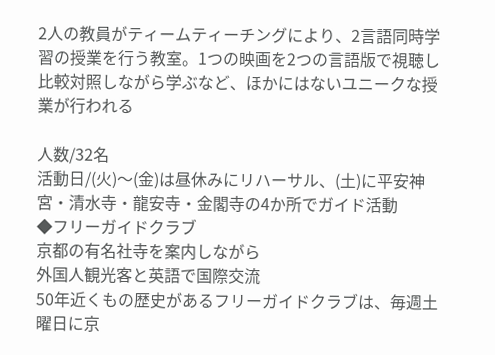2人の教員がティームティーチングにより、2言語同時学習の授業を行う教室。1つの映画を2つの言語版で視聴し比較対照しながら学ぶなど、ほかにはないユニークな授業が行われる

人数/32名
活動日/(火)〜(金)は昼休みにリハーサル、(土)に平安神宮・清水寺・龍安寺・金閣寺の4か所でガイド活動
◆フリーガイドクラブ
京都の有名社寺を案内しながら
外国人観光客と英語で国際交流
50年近くもの歴史があるフリーガイドクラブは、毎週土曜日に京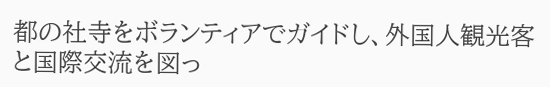都の社寺をボランティアでガイドし、外国人観光客と国際交流を図っ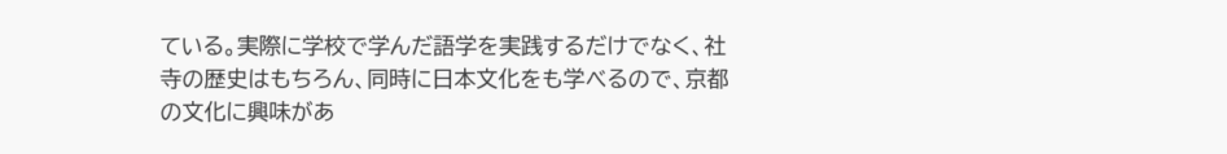ている。実際に学校で学んだ語学を実践するだけでなく、社寺の歴史はもちろん、同時に日本文化をも学べるので、京都の文化に興味があ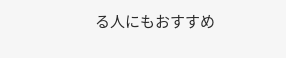る人にもおすすめ